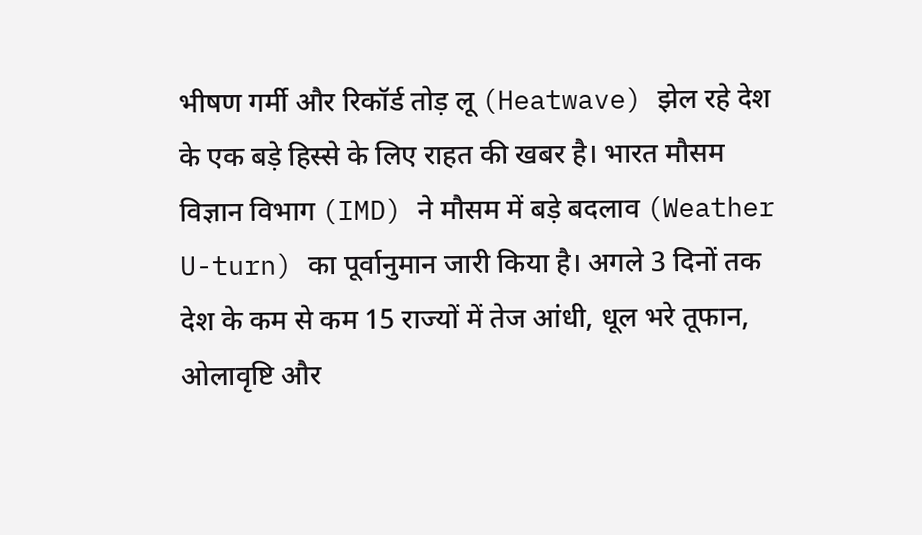भीषण गर्मी और रिकॉर्ड तोड़ लू (Heatwave) झेल रहे देश के एक बड़े हिस्से के लिए राहत की खबर है। भारत मौसम विज्ञान विभाग (IMD) ने मौसम में बड़े बदलाव (Weather U-turn) का पूर्वानुमान जारी किया है। अगले 3 दिनों तक देश के कम से कम 15 राज्यों में तेज आंधी, धूल भरे तूफान, ओलावृष्टि और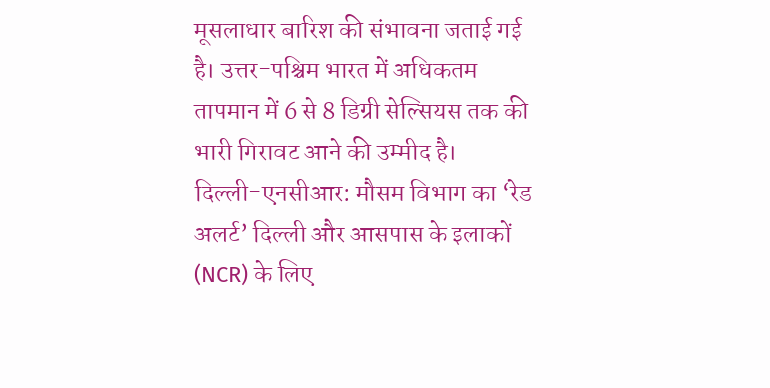मूसलाधार बारिश की संभावना जताई गई है। उत्तर-पश्चिम भारत में अधिकतम तापमान में 6 से 8 डिग्री सेल्सियस तक की भारी गिरावट आने की उम्मीद है।
दिल्ली-एनसीआर: मौसम विभाग का ‘रेड अलर्ट’ दिल्ली और आसपास के इलाकों (NCR) के लिए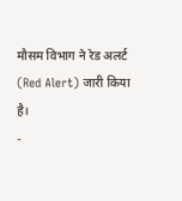मौसम विभाग ने रेड अलर्ट (Red Alert) जारी किया है।
-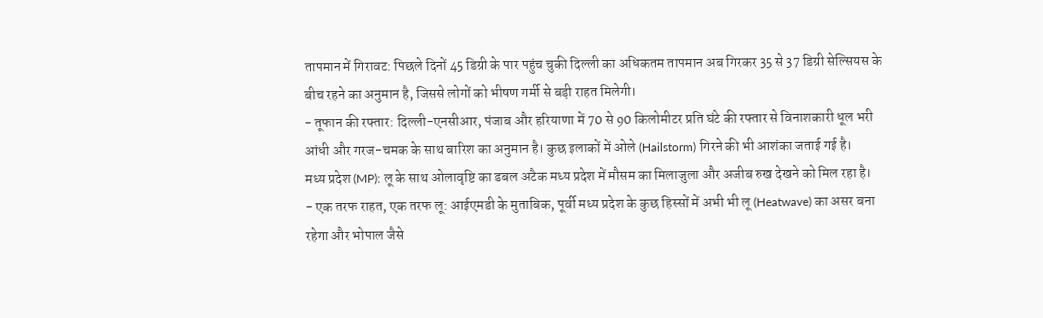तापमान में गिरावट: पिछले दिनों 45 डिग्री के पार पहुंच चुकी दिल्ली का अधिकतम तापमान अब गिरकर 35 से 37 डिग्री सेल्सियस के बीच रहने का अनुमान है, जिससे लोगों को भीषण गर्मी से बड़ी राहत मिलेगी।
- तूफान की रफ्तार: दिल्ली-एनसीआर, पंजाब और हरियाणा में 70 से 90 किलोमीटर प्रति घंटे की रफ्तार से विनाशकारी धूल भरी आंधी और गरज-चमक के साथ बारिश का अनुमान है। कुछ इलाकों में ओले (Hailstorm) गिरने की भी आशंका जताई गई है।
मध्य प्रदेश (MP): लू के साथ ओलावृष्टि का डबल अटैक मध्य प्रदेश में मौसम का मिलाजुला और अजीब रुख देखने को मिल रहा है।
- एक तरफ राहत, एक तरफ लू: आईएमडी के मुताबिक, पूर्वी मध्य प्रदेश के कुछ हिस्सों में अभी भी लू (Heatwave) का असर बना रहेगा और भोपाल जैसे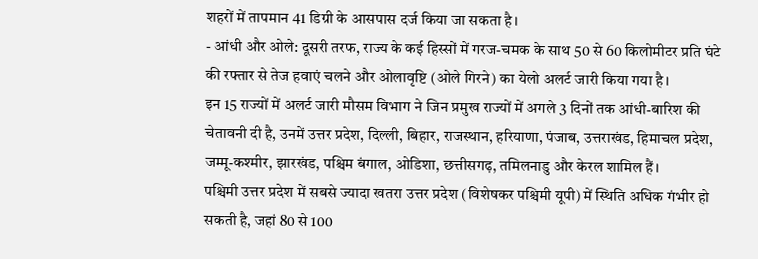शहरों में तापमान 41 डिग्री के आसपास दर्ज किया जा सकता है।
- आंधी और ओले: दूसरी तरफ, राज्य के कई हिस्सों में गरज-चमक के साथ 50 से 60 किलोमीटर प्रति घंटे की रफ्तार से तेज हवाएं चलने और ओलावृष्टि (ओले गिरने) का येलो अलर्ट जारी किया गया है।
इन 15 राज्यों में अलर्ट जारी मौसम विभाग ने जिन प्रमुख राज्यों में अगले 3 दिनों तक आंधी-बारिश की चेतावनी दी है, उनमें उत्तर प्रदेश, दिल्ली, बिहार, राजस्थान, हरियाणा, पंजाब, उत्तराखंड, हिमाचल प्रदेश, जम्मू-कश्मीर, झारखंड, पश्चिम बंगाल, ओडिशा, छत्तीसगढ़, तमिलनाडु और केरल शामिल हैं।
पश्चिमी उत्तर प्रदेश में सबसे ज्यादा खतरा उत्तर प्रदेश (विशेषकर पश्चिमी यूपी) में स्थिति अधिक गंभीर हो सकती है, जहां 80 से 100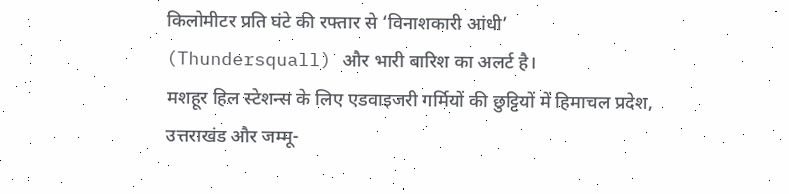किलोमीटर प्रति घंटे की रफ्तार से ‘विनाशकारी आंधी’ (Thundersquall) और भारी बारिश का अलर्ट है।
मशहूर हिल स्टेशन्स के लिए एडवाइजरी गर्मियों की छुट्टियों में हिमाचल प्रदेश, उत्तराखंड और जम्मू-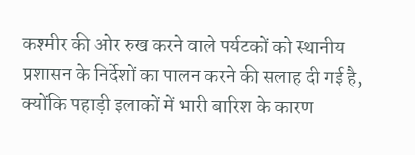कश्मीर की ओर रुख करने वाले पर्यटकों को स्थानीय प्रशासन के निर्देशों का पालन करने की सलाह दी गई है, क्योंकि पहाड़ी इलाकों में भारी बारिश के कारण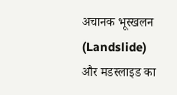अचानक भूस्खलन (Landslide) और मडस्लाइड का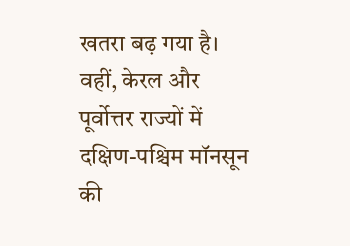खतरा बढ़ गया है। वहीं, केरल और पूर्वोत्तर राज्यों में दक्षिण-पश्चिम मॉनसून की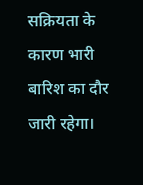सक्रियता के कारण भारी बारिश का दौर जारी रहेगा।